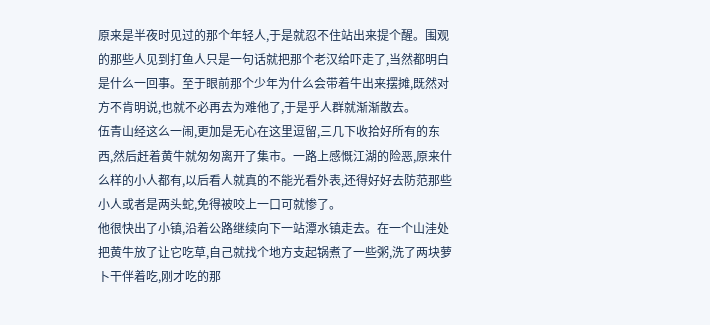原来是半夜时见过的那个年轻人,于是就忍不住站出来提个醒。围观的那些人见到打鱼人只是一句话就把那个老汉给吓走了,当然都明白是什么一回事。至于眼前那个少年为什么会带着牛出来摆摊,既然对方不肯明说,也就不必再去为难他了,于是乎人群就渐渐散去。
伍青山经这么一闹,更加是无心在这里逗留,三几下收拾好所有的东西,然后赶着黄牛就匆匆离开了集市。一路上感慨江湖的险恶,原来什么样的小人都有,以后看人就真的不能光看外表,还得好好去防范那些小人或者是两头蛇,免得被咬上一口可就惨了。
他很快出了小镇,沿着公路继续向下一站潭水镇走去。在一个山洼处把黄牛放了让它吃草,自己就找个地方支起锅煮了一些粥,洗了两块萝卜干伴着吃,刚才吃的那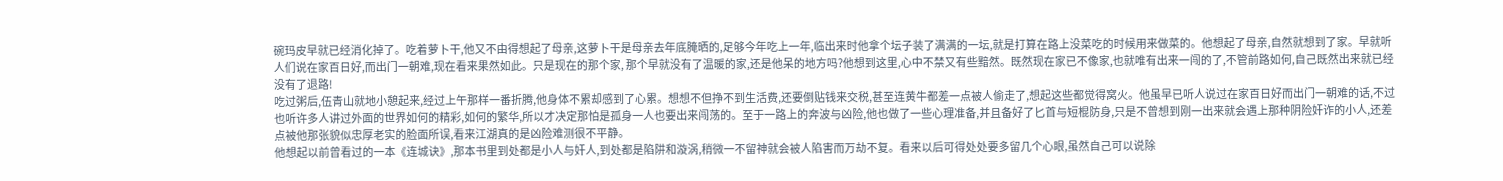碗玛皮早就已经消化掉了。吃着萝卜干,他又不由得想起了母亲,这萝卜干是母亲去年底腌晒的,足够今年吃上一年,临出来时他拿个坛子装了满满的一坛,就是打算在路上没菜吃的时候用来做菜的。他想起了母亲,自然就想到了家。早就听人们说在家百日好,而出门一朝难,现在看来果然如此。只是现在的那个家, 那个早就没有了温暖的家,还是他呆的地方吗?他想到这里,心中不禁又有些黯然。既然现在家已不像家,也就唯有出来一闯的了,不管前路如何,自己既然出来就已经没有了退路!
吃过粥后,伍青山就地小憩起来,经过上午那样一番折腾,他身体不累却感到了心累。想想不但挣不到生活费,还要倒贴钱来交税,甚至连黄牛都差一点被人偷走了,想起这些都觉得窝火。他虽早已听人说过在家百日好而出门一朝难的话,不过也听许多人讲过外面的世界如何的精彩,如何的繁华,所以才决定那怕是孤身一人也要出来闯荡的。至于一路上的奔波与凶险,他也做了一些心理准备,并且备好了匕首与短棍防身,只是不曾想到刚一出来就会遇上那种阴险奸诈的小人,还差点被他那张貌似忠厚老实的脸面所误,看来江湖真的是凶险难测很不平静。
他想起以前曾看过的一本《连城诀》,那本书里到处都是小人与奸人,到处都是陷阱和漩涡,稍微一不留神就会被人陷害而万劫不复。看来以后可得处处要多留几个心眼,虽然自己可以说除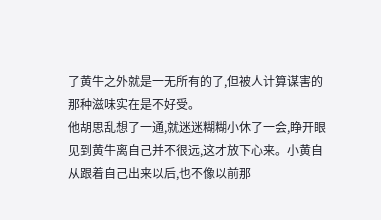了黄牛之外就是一无所有的了,但被人计算谋害的那种滋味实在是不好受。
他胡思乱想了一通,就迷迷糊糊小休了一会,睁开眼见到黄牛离自己并不很远,这才放下心来。小黄自从跟着自己出来以后,也不像以前那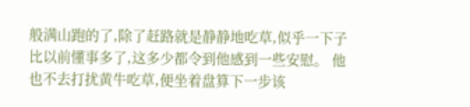般满山跑的了,除了赶路就是静静地吃草,似乎一下子比以前懂事多了,这多少都令到他感到一些安慰。 他也不去打扰黄牛吃草,便坐着盘算下一步该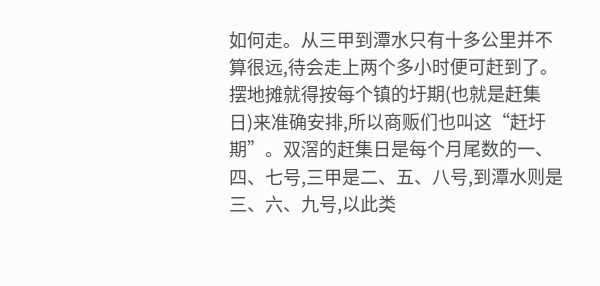如何走。从三甲到潭水只有十多公里并不算很远,待会走上两个多小时便可赶到了。摆地摊就得按每个镇的圩期(也就是赶集日)来准确安排,所以商贩们也叫这“赶圩期”。双滘的赶集日是每个月尾数的一、四、七号,三甲是二、五、八号,到潭水则是三、六、九号,以此类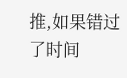推,如果错过了时间